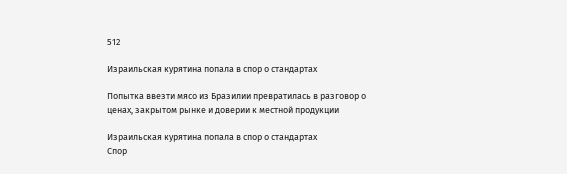512

Израильская курятина попала в спор о стандартах

Попытка ввезти мясо из Бразилии превратилась в разговор о ценах, закрытом рынке и доверии к местной продукции

Израильская курятина попала в спор о стандартах
Спор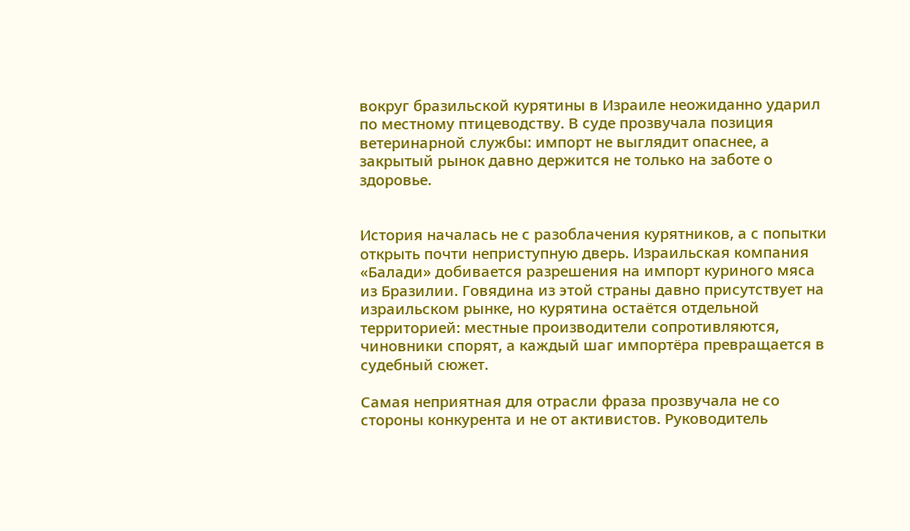вокруг бразильской курятины в Израиле неожиданно ударил по местному птицеводству. В суде прозвучала позиция ветеринарной службы: импорт не выглядит опаснее, а закрытый рынок давно держится не только на заботе о здоровье.


История началась не с разоблачения курятников, а с попытки открыть почти неприступную дверь. Израильская компания «Балади» добивается разрешения на импорт куриного мяса из Бразилии. Говядина из этой страны давно присутствует на израильском рынке, но курятина остаётся отдельной территорией: местные производители сопротивляются, чиновники спорят, а каждый шаг импортёра превращается в судебный сюжет.

Самая неприятная для отрасли фраза прозвучала не со стороны конкурента и не от активистов. Руководитель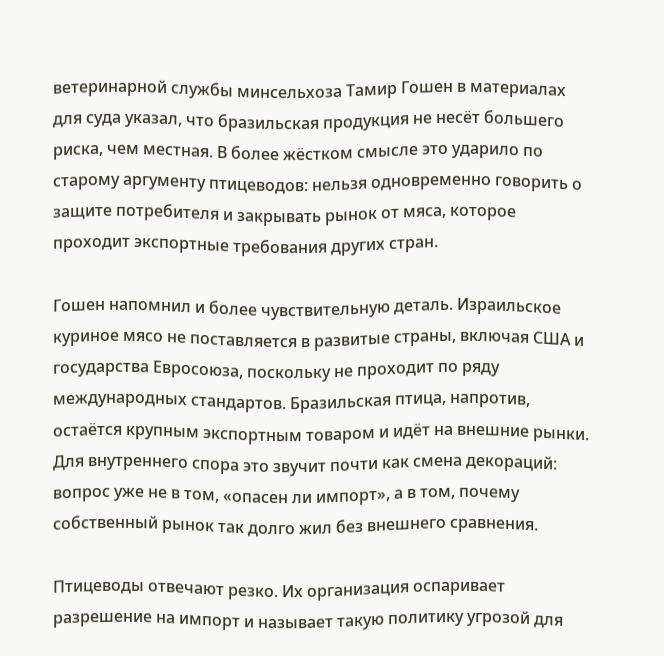ветеринарной службы минсельхоза Тамир Гошен в материалах для суда указал, что бразильская продукция не несёт большего риска, чем местная. В более жёстком смысле это ударило по старому аргументу птицеводов: нельзя одновременно говорить о защите потребителя и закрывать рынок от мяса, которое проходит экспортные требования других стран.

Гошен напомнил и более чувствительную деталь. Израильское куриное мясо не поставляется в развитые страны, включая США и государства Евросоюза, поскольку не проходит по ряду международных стандартов. Бразильская птица, напротив, остаётся крупным экспортным товаром и идёт на внешние рынки. Для внутреннего спора это звучит почти как смена декораций: вопрос уже не в том, «опасен ли импорт», а в том, почему собственный рынок так долго жил без внешнего сравнения.

Птицеводы отвечают резко. Их организация оспаривает разрешение на импорт и называет такую политику угрозой для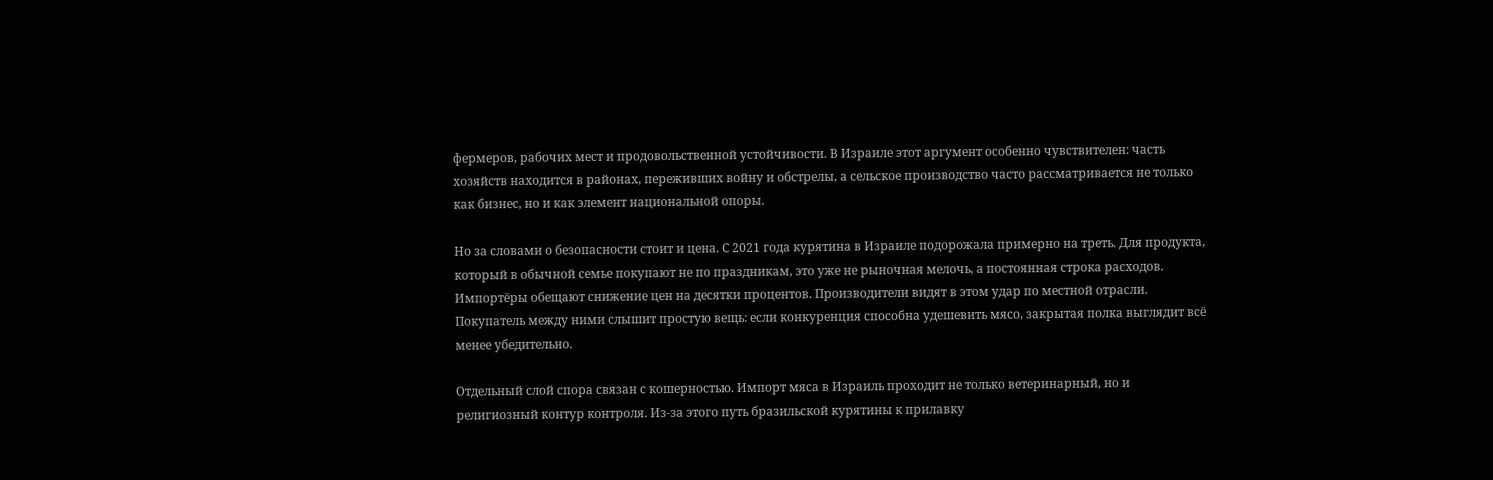фермеров, рабочих мест и продовольственной устойчивости. В Израиле этот аргумент особенно чувствителен: часть хозяйств находится в районах, переживших войну и обстрелы, а сельское производство часто рассматривается не только как бизнес, но и как элемент национальной опоры.

Но за словами о безопасности стоит и цена. С 2021 года курятина в Израиле подорожала примерно на треть. Для продукта, который в обычной семье покупают не по праздникам, это уже не рыночная мелочь, а постоянная строка расходов. Импортёры обещают снижение цен на десятки процентов. Производители видят в этом удар по местной отрасли. Покупатель между ними слышит простую вещь: если конкуренция способна удешевить мясо, закрытая полка выглядит всё менее убедительно.

Отдельный слой спора связан с кошерностью. Импорт мяса в Израиль проходит не только ветеринарный, но и религиозный контур контроля. Из-за этого путь бразильской курятины к прилавку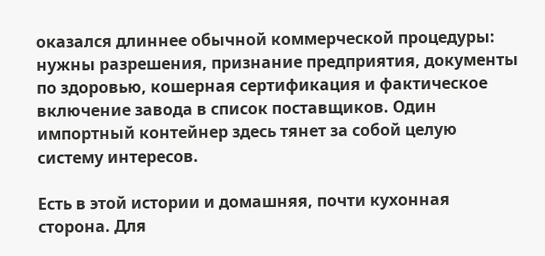оказался длиннее обычной коммерческой процедуры: нужны разрешения, признание предприятия, документы по здоровью, кошерная сертификация и фактическое включение завода в список поставщиков. Один импортный контейнер здесь тянет за собой целую систему интересов.

Есть в этой истории и домашняя, почти кухонная сторона. Для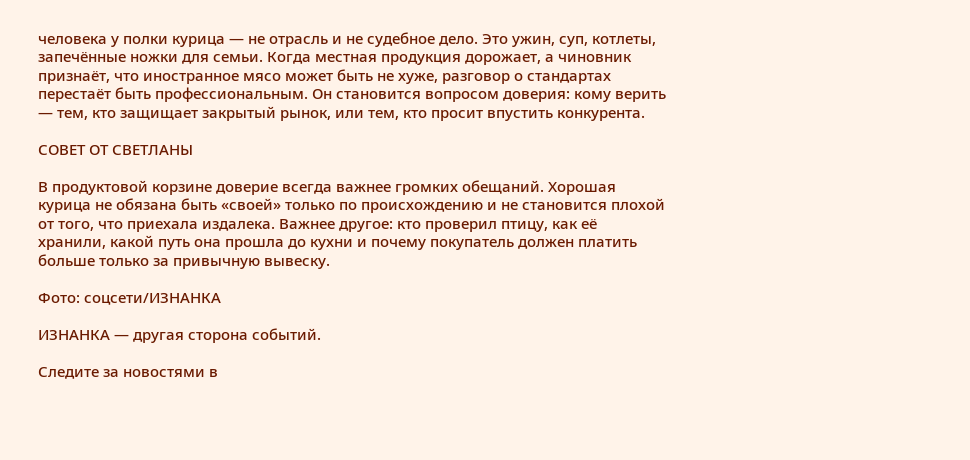человека у полки курица — не отрасль и не судебное дело. Это ужин, суп, котлеты, запечённые ножки для семьи. Когда местная продукция дорожает, а чиновник признаёт, что иностранное мясо может быть не хуже, разговор о стандартах перестаёт быть профессиональным. Он становится вопросом доверия: кому верить — тем, кто защищает закрытый рынок, или тем, кто просит впустить конкурента.

СОВЕТ ОТ СВЕТЛАНЫ

В продуктовой корзине доверие всегда важнее громких обещаний. Хорошая курица не обязана быть «своей» только по происхождению и не становится плохой от того, что приехала издалека. Важнее другое: кто проверил птицу, как её хранили, какой путь она прошла до кухни и почему покупатель должен платить больше только за привычную вывеску.

Фото: соцсети/ИЗНАНКА

ИЗНАНКА — другая сторона событий.

Следите за новостями в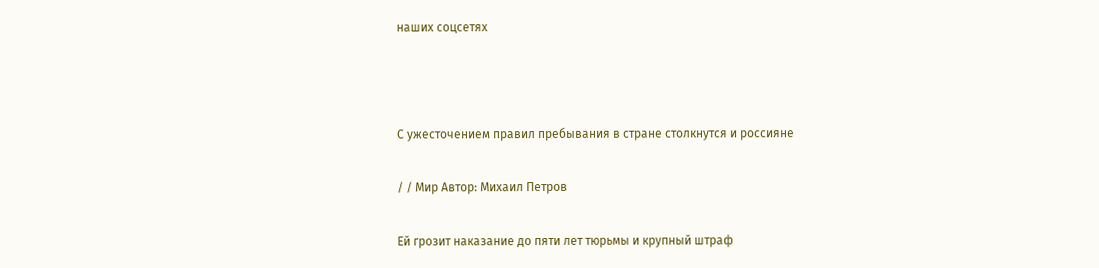наших соцсетях



С ужесточением правил пребывания в стране столкнутся и россияне

/ / Мир Автор: Михаил Петров

Ей грозит наказание до пяти лет тюрьмы и крупный штраф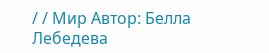/ / Мир Автор: Белла Лебедева